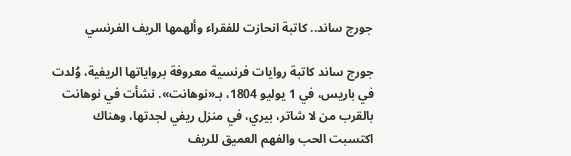جورج ساند.. كاتبة انحازت للفقراء وألهمها الريف الفرنسي

جورج ساند كاتبة روايات فرنسية معروفة برواياتها الريفية، وُلدت في باريس، في 1 يوليو 1804، بـ«نوهانت». نشأت في نوهانت بالقرب من لا شاتر، بيري، في منزل ريفي لجدتها، وهناك اكتسبت الحب والفهم العميق للريف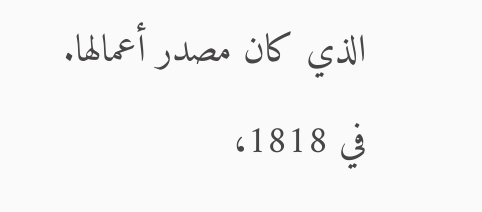الذي كان مصدر أعمالها. في 1818،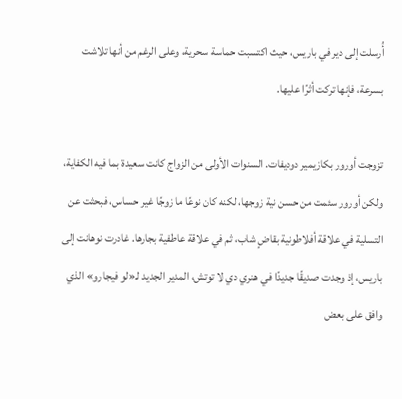أُرسلت إلى دير في باريس، حيث اكتسبت حماسة سحرية، وعلى الرغم من أنها تلاشت بسرعة، فإنها تركت أثرًا عليها.

تزوجت أورور بكازيمير دوديفات. السنوات الأولى من الزواج كانت سعيدة بما فيه الكفاية، ولكن أورور سئمت من حسن نية زوجها، لكنه كان نوعًا ما زوجًا غير حساس، فبحثت عن التسلية في علاقة أفلاطونية بقاضٍ شاب، ثم في علاقة عاطفية بجارها. غادرت نوهانت إلى باريس، إذ وجدت صديقًا جديدًا في هنري دي لا توتش، المدير الجديد لـ«لو فيجارو» الذي وافق على بعض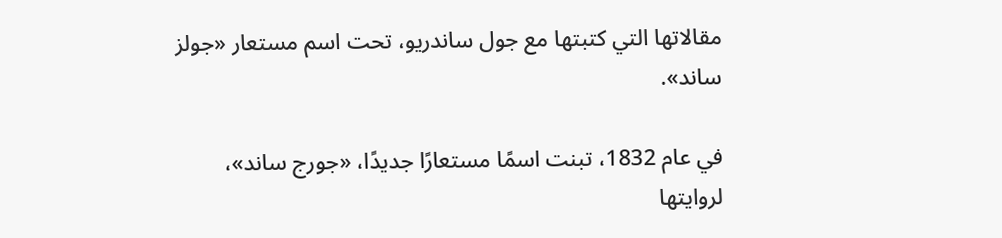مقالاتها التي كتبتها مع جول ساندريو، تحت اسم مستعار «جولز ساند».

في عام 1832، تبنت اسمًا مستعارًا جديدًا، «جورج ساند»، لروايتها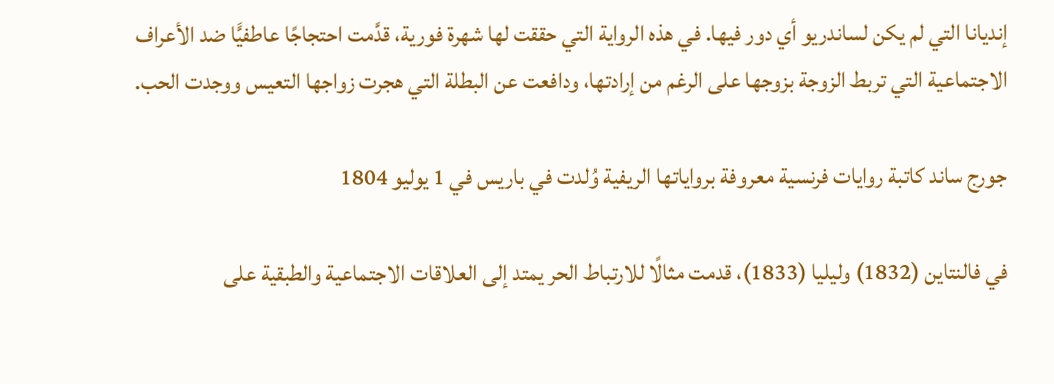إنديانا التي لم يكن لساندريو أي دور فيها. في هذه الرواية التي حققت لها شهرة فورية، قدَّمت احتجاجًا عاطفيًّا ضد الأعراف الاجتماعية التي تربط الزوجة بزوجها على الرغم من إرادتها، ودافعت عن البطلة التي هجرت زواجها التعيس ووجدت الحب.

جورج ساند كاتبة روايات فرنسية معروفة برواياتها الريفية وُلدت في باريس في 1 يوليو 1804

في فالنتاين (1832) وليليا (1833)، قدمت مثالًا للارتباط الحر يمتد إلى العلاقات الاجتماعية والطبقية على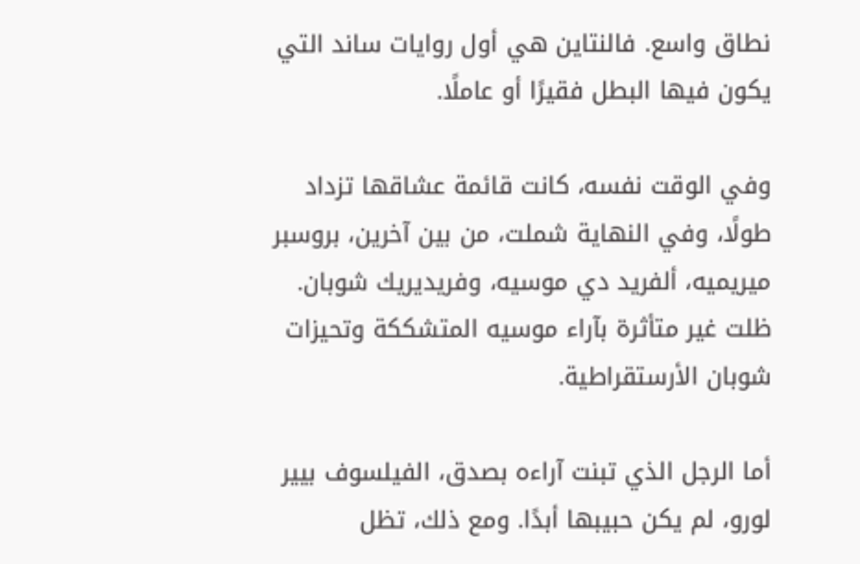نطاق واسع. فالنتاين هي أول روايات ساند التي يكون فيها البطل فقيرًا أو عاملًا.

وفي الوقت نفسه، كانت قائمة عشاقها تزداد طولًا، وفي النهاية شملت، من بين آخرين، بروسبر ميريميه، ألفريد دي موسيه، وفريديريك شوبان. ظلت غير متأثرة بآراء موسيه المتشككة وتحيزات شوبان الأرستقراطية.

أما الرجل الذي تبنت آراءه بصدق، الفيلسوف بيير لورو، لم يكن حبيبها أبدًا. ومع ذلك، تظل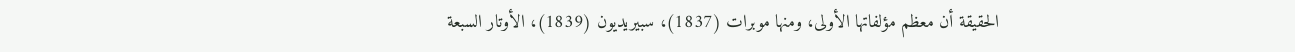الحقيقة أن معظم مؤلفاتها الأولى، ومنها موبرات (1837)، سبيريديون (1839)، الأوتار السبعة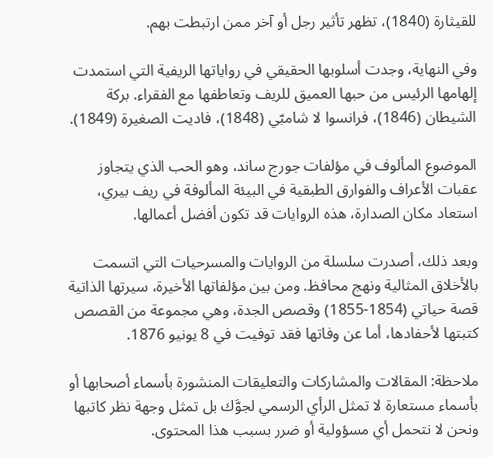للقيثارة (1840)، تظهر تأثير رجل أو آخر ممن ارتبطت بهم.

وفي النهاية، وجدت أسلوبها الحقيقي في رواياتها الريفية التي استمدت إلهامها الرئيس من حبها العميق للريف وتعاطفها مع الفقراء. بركة الشيطان (1846)، فرانسوا لا شامبّي (1848)، فاديت الصغيرة (1849).

الموضوع المألوف في مؤلفات جورج ساند، وهو الحب الذي يتجاوز عقبات الأعراف والفوارق الطبقية في البيئة المألوفة في ريف بيري، استعاد مكان الصدارة، هذه الروايات قد تكون أفضل أعمالها.

وبعد ذلك، أصدرت سلسلة من الروايات والمسرحيات التي اتسمت بالأخلاق المثالية ونهج محافظ. ومن بين مؤلفاتها الأخيرة، سيرتها الذاتية قصة حياتي (1854-1855) وقصص الجدة، وهي مجموعة من القصص كتبتها لأحفادها، أما عن وفاتها فقد توفيت في 8 يونيو 1876.

ملاحظة: المقالات والمشاركات والتعليقات المنشورة بأسماء أصحابها أو بأسماء مستعارة لا تمثل الرأي الرسمي لجوَّك بل تمثل وجهة نظر كاتبها ونحن لا نتحمل أي مسؤولية أو ضرر بسبب هذا المحتوى.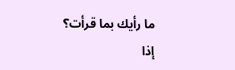ما رأيك بما قرأت؟
إذا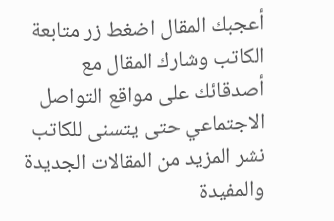أعجبك المقال اضغط زر متابعة الكاتب وشارك المقال مع أصدقائك على مواقع التواصل الاجتماعي حتى يتسنى للكاتب نشر المزيد من المقالات الجديدة والمفيدة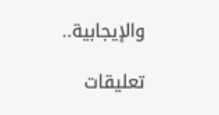والإيجابية..

تعليقات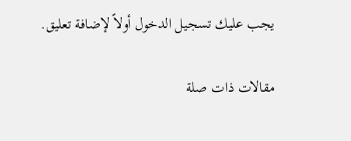يجب عليك تسجيل الدخول أولاً لإضافة تعليق.

مقالات ذات صلة